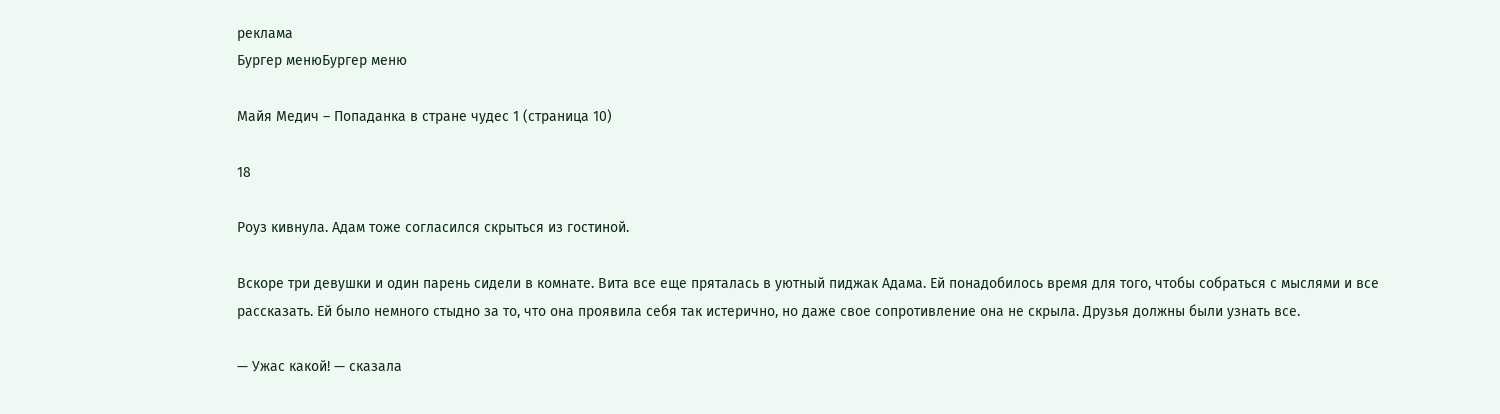реклама
Бургер менюБургер меню

Майя Медич – Попаданка в стране чудес 1 (страница 10)

18

Роуз кивнула. Адам тоже согласился скрыться из гостиной.

Вскоре три девушки и один парень сидели в комнате. Вита все еще пряталась в уютный пиджак Адама. Ей понадобилось время для того, чтобы собраться с мыслями и все рассказать. Ей было немного стыдно за то, что она проявила себя так истерично, но даже свое сопротивление она не скрыла. Друзья должны были узнать все.

— Ужас какой! — сказала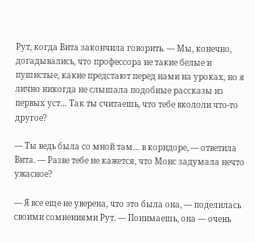Рут, когда Вита закончила говорить. — Мы, конечно, догадывались, что профессора не такие белые и пушистые, какие предстают перед нами на уроках, но я лично никогда не слышала подобные рассказы из первых уст… Так ты считаешь, что тебе вкололи что-то другое?

— Ты ведь была со мной там… в коридоре, — ответила Вита. — Разве тебе не кажется, что Монс задумала нечто ужасное?

— Я все еще не уверена, что это была она, — поделилась своими сомнениями Рут. — Понимаешь, она — очень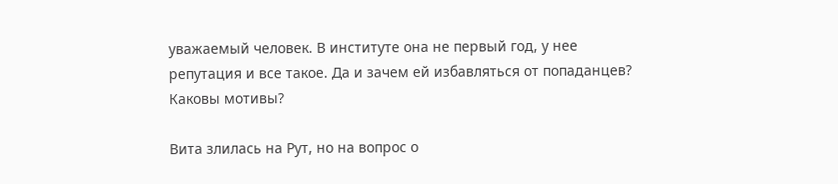уважаемый человек. В институте она не первый год, у нее репутация и все такое. Да и зачем ей избавляться от попаданцев? Каковы мотивы?

Вита злилась на Рут, но на вопрос о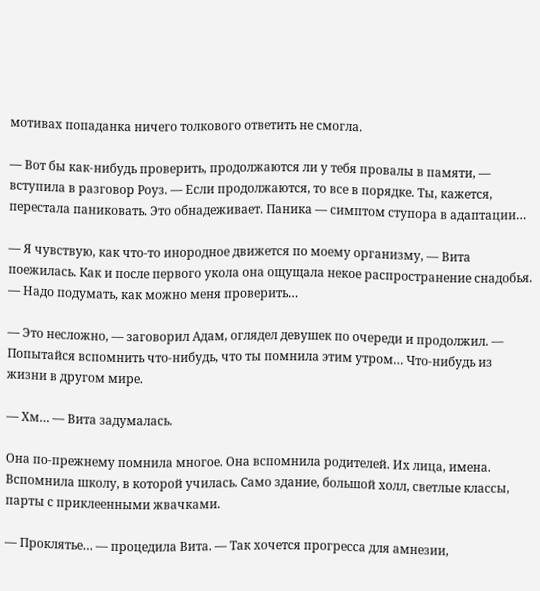мотивах попаданка ничего толкового ответить не смогла.

— Вот бы как-нибудь проверить, продолжаются ли у тебя провалы в памяти, — вступила в разговор Роуз. — Если продолжаются, то все в порядке. Ты, кажется, перестала паниковать. Это обнадеживает. Паника — симптом ступора в адаптации…

— Я чувствую, как что-то инородное движется по моему организму, — Вита поежилась. Как и после первого укола она ощущала некое распространение снадобья. — Надо подумать, как можно меня проверить…

— Это несложно, — заговорил Адам, оглядел девушек по очереди и продолжил. — Попытайся вспомнить что-нибудь, что ты помнила этим утром… Что-нибудь из жизни в другом мире.

— Хм… — Вита задумалась.

Она по-прежнему помнила многое. Она вспомнила родителей. Их лица, имена. Вспомнила школу, в которой училась. Само здание, большой холл, светлые классы, парты с приклеенными жвачками.

— Проклятье… — процедила Вита. — Так хочется прогресса для амнезии,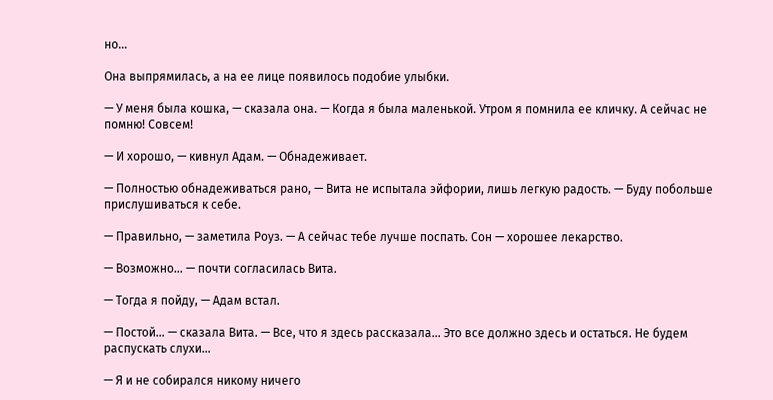но…

Она выпрямилась, а на ее лице появилось подобие улыбки.

— У меня была кошка, — сказала она. — Когда я была маленькой. Утром я помнила ее кличку. А сейчас не помню! Совсем!

— И хорошо, — кивнул Адам. — Обнадеживает.

— Полностью обнадеживаться рано, — Вита не испытала эйфории, лишь легкую радость. — Буду побольше прислушиваться к себе.

— Правильно, — заметила Роуз. — А сейчас тебе лучше поспать. Сон — хорошее лекарство.

— Возможно… — почти согласилась Вита.

— Тогда я пойду, — Адам встал.

— Постой… — сказала Вита. — Все, что я здесь рассказала… Это все должно здесь и остаться. Не будем распускать слухи…

— Я и не собирался никому ничего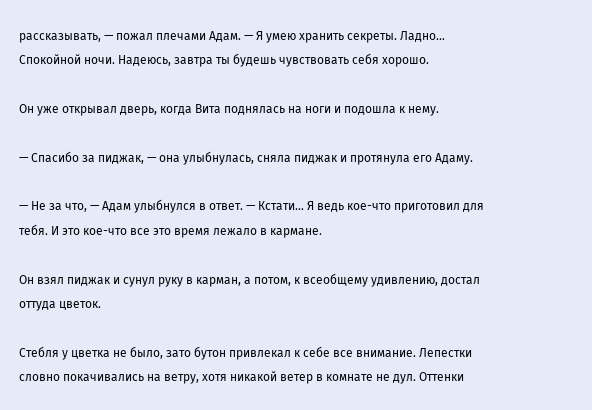рассказывать, — пожал плечами Адам. — Я умею хранить секреты. Ладно… Спокойной ночи. Надеюсь, завтра ты будешь чувствовать себя хорошо.

Он уже открывал дверь, когда Вита поднялась на ноги и подошла к нему.

— Спасибо за пиджак, — она улыбнулась, сняла пиджак и протянула его Адаму.

— Не за что, — Адам улыбнулся в ответ. — Кстати… Я ведь кое-что приготовил для тебя. И это кое-что все это время лежало в кармане.

Он взял пиджак и сунул руку в карман, а потом, к всеобщему удивлению, достал оттуда цветок.

Стебля у цветка не было, зато бутон привлекал к себе все внимание. Лепестки словно покачивались на ветру, хотя никакой ветер в комнате не дул. Оттенки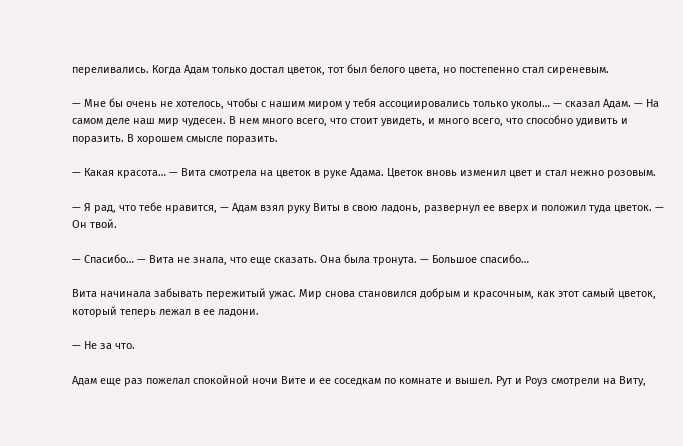переливались. Когда Адам только достал цветок, тот был белого цвета, но постепенно стал сиреневым.

— Мне бы очень не хотелось, чтобы с нашим миром у тебя ассоциировались только уколы… — сказал Адам. — На самом деле наш мир чудесен. В нем много всего, что стоит увидеть, и много всего, что способно удивить и поразить. В хорошем смысле поразить.

— Какая красота… — Вита смотрела на цветок в руке Адама. Цветок вновь изменил цвет и стал нежно розовым.

— Я рад, что тебе нравится, — Адам взял руку Виты в свою ладонь, развернул ее вверх и положил туда цветок. — Он твой.

— Спасибо… — Вита не знала, что еще сказать. Она была тронута. — Большое спасибо…

Вита начинала забывать пережитый ужас. Мир снова становился добрым и красочным, как этот самый цветок, который теперь лежал в ее ладони.

— Не за что.

Адам еще раз пожелал спокойной ночи Вите и ее соседкам по комнате и вышел. Рут и Роуз смотрели на Виту,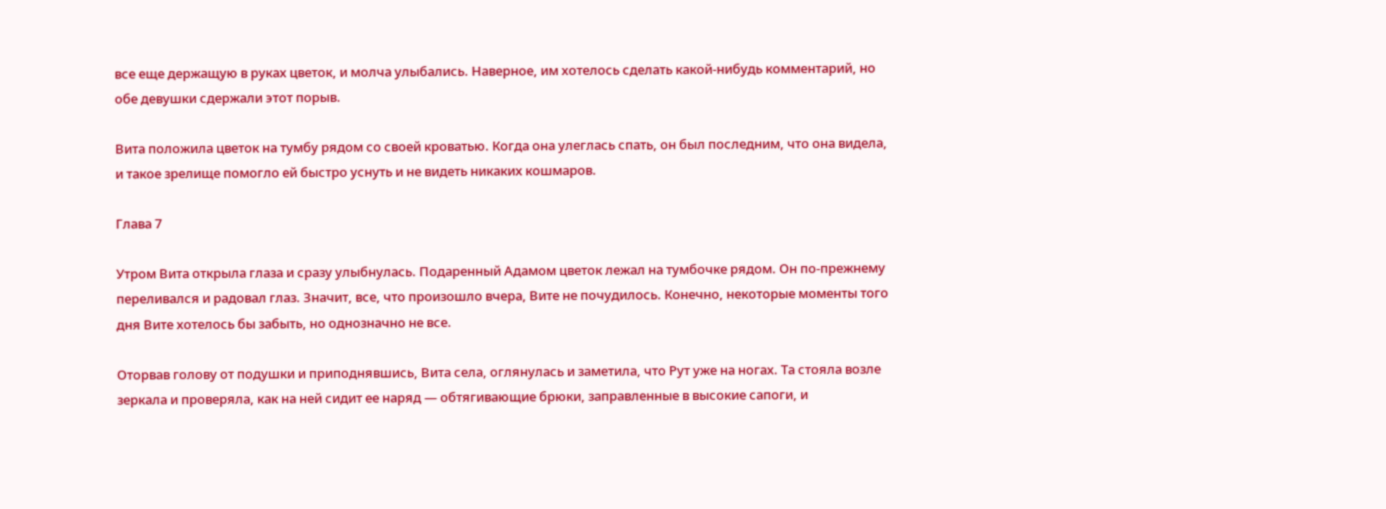все еще держащую в руках цветок, и молча улыбались. Наверное, им хотелось сделать какой-нибудь комментарий, но обе девушки сдержали этот порыв.

Вита положила цветок на тумбу рядом со своей кроватью. Когда она улеглась спать, он был последним, что она видела, и такое зрелище помогло ей быстро уснуть и не видеть никаких кошмаров.

Глава 7

Утром Вита открыла глаза и сразу улыбнулась. Подаренный Адамом цветок лежал на тумбочке рядом. Он по-прежнему переливался и радовал глаз. Значит, все, что произошло вчера, Вите не почудилось. Конечно, некоторые моменты того дня Вите хотелось бы забыть, но однозначно не все.

Оторвав голову от подушки и приподнявшись, Вита села, оглянулась и заметила, что Рут уже на ногах. Та стояла возле зеркала и проверяла, как на ней сидит ее наряд — обтягивающие брюки, заправленные в высокие сапоги, и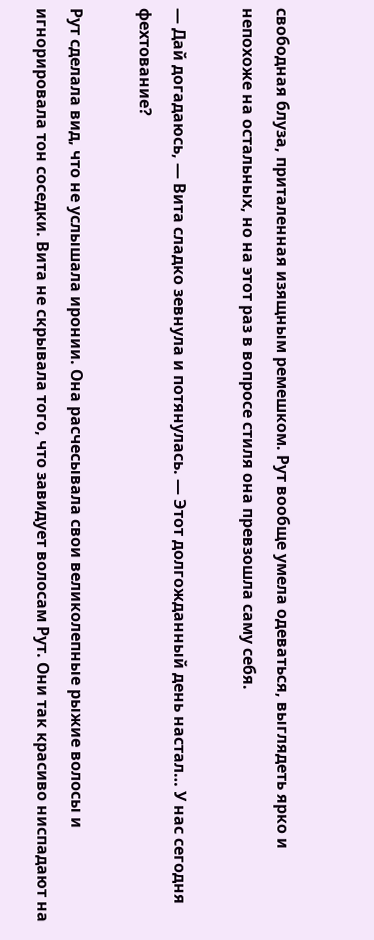свободная блуза, приталенная изящным ремешком. Рут вообще умела одеваться, выглядеть ярко и непохоже на остальных, но на этот раз в вопросе стиля она превзошла саму себя.

— Дай догадаюсь, — Вита сладко зевнула и потянулась. — Этот долгожданный день настал… У нас сегодня фехтование?

Рут сделала вид, что не услышала иронии. Она расчесывала свои великолепные рыжие волосы и игнорировала тон соседки. Вита не скрывала того, что завидует волосам Рут. Они так красиво ниспадают на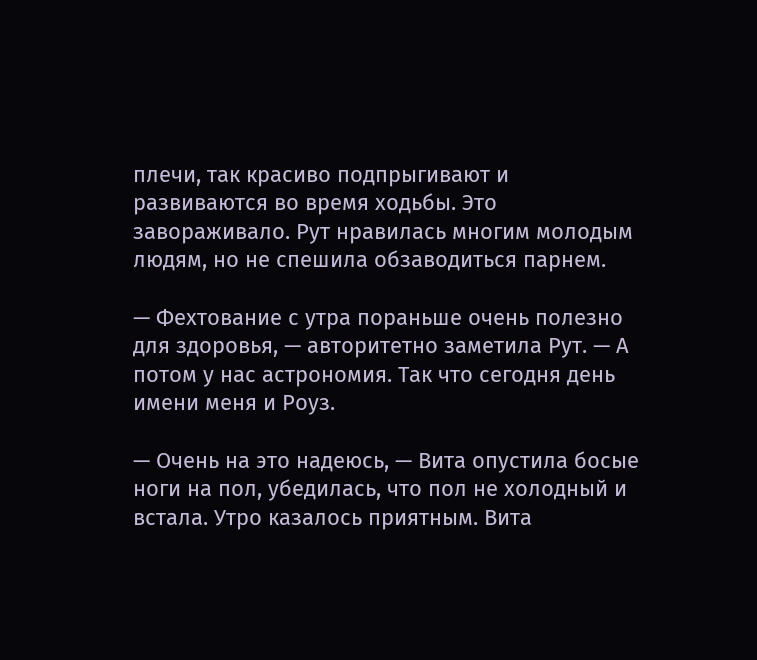плечи, так красиво подпрыгивают и развиваются во время ходьбы. Это завораживало. Рут нравилась многим молодым людям, но не спешила обзаводиться парнем.

— Фехтование с утра пораньше очень полезно для здоровья, — авторитетно заметила Рут. — А потом у нас астрономия. Так что сегодня день имени меня и Роуз.

— Очень на это надеюсь, — Вита опустила босые ноги на пол, убедилась, что пол не холодный и встала. Утро казалось приятным. Вита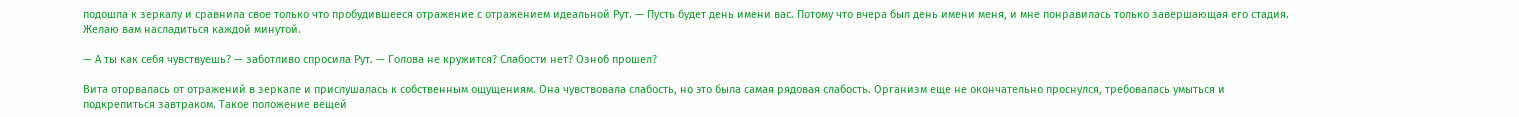подошла к зеркалу и сравнила свое только что пробудившееся отражение с отражением идеальной Рут. — Пусть будет день имени вас. Потому что вчера был день имени меня, и мне понравилась только завершающая его стадия. Желаю вам насладиться каждой минутой.

— А ты как себя чувствуешь? — заботливо спросила Рут. — Голова не кружится? Слабости нет? Озноб прошел?

Вита оторвалась от отражений в зеркале и прислушалась к собственным ощущениям. Она чувствовала слабость, но это была самая рядовая слабость. Организм еще не окончательно проснулся, требовалась умыться и подкрепиться завтраком. Такое положение вещей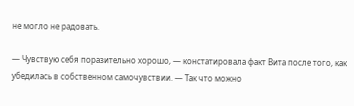не могло не радовать.

— Чувствую себя поразительно хорошо, — констатировала факт Вита после того, как убедилась в собственном самочувствии. — Так что можно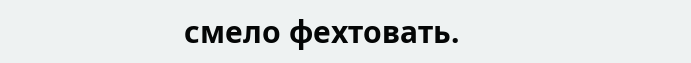смело фехтовать.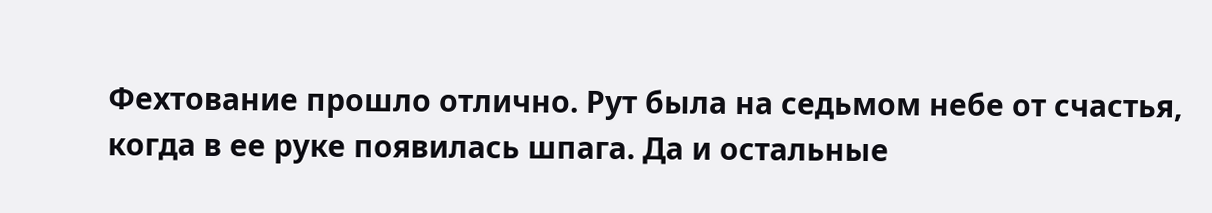Фехтование прошло отлично. Рут была на седьмом небе от счастья, когда в ее руке появилась шпага. Да и остальные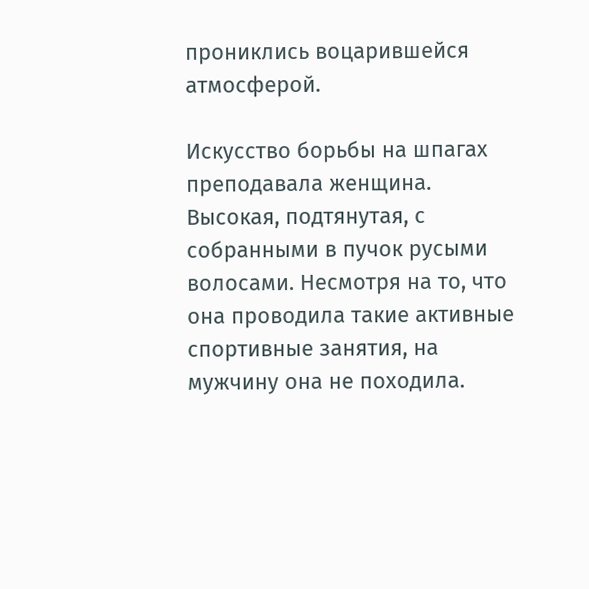прониклись воцарившейся атмосферой.

Искусство борьбы на шпагах преподавала женщина. Высокая, подтянутая, с собранными в пучок русыми волосами. Несмотря на то, что она проводила такие активные спортивные занятия, на мужчину она не походила.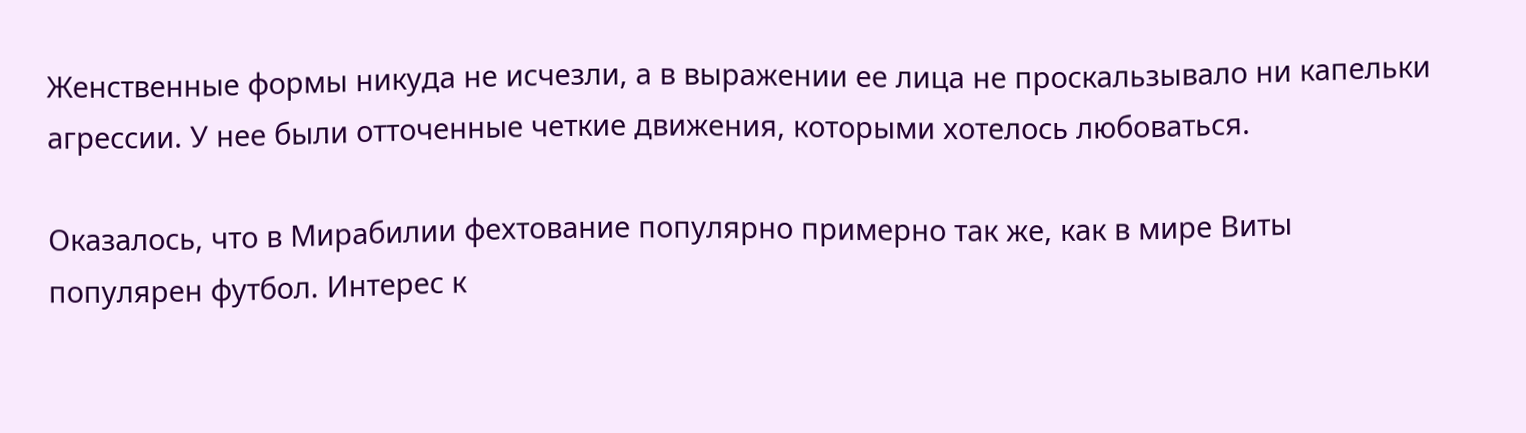Женственные формы никуда не исчезли, а в выражении ее лица не проскальзывало ни капельки агрессии. У нее были отточенные четкие движения, которыми хотелось любоваться.

Оказалось, что в Мирабилии фехтование популярно примерно так же, как в мире Виты популярен футбол. Интерес к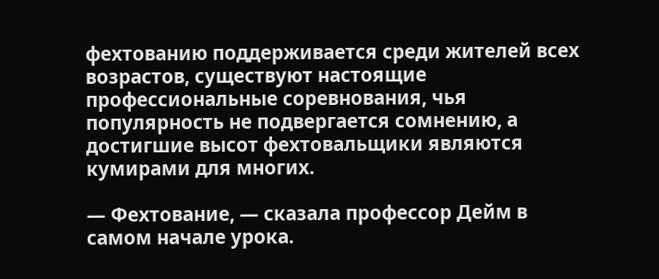фехтованию поддерживается среди жителей всех возрастов, существуют настоящие профессиональные соревнования, чья популярность не подвергается сомнению, а достигшие высот фехтовальщики являются кумирами для многих.

— Фехтование, — сказала профессор Дейм в самом начале урока.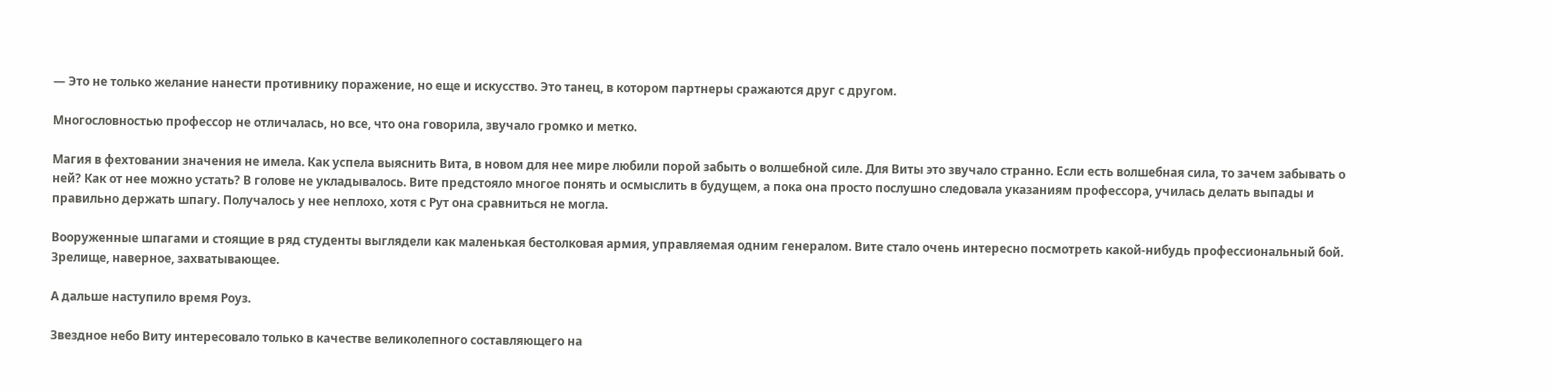— Это не только желание нанести противнику поражение, но еще и искусство. Это танец, в котором партнеры сражаются друг с другом.

Многословностью профессор не отличалась, но все, что она говорила, звучало громко и метко.

Магия в фехтовании значения не имела. Как успела выяснить Вита, в новом для нее мире любили порой забыть о волшебной силе. Для Виты это звучало странно. Если есть волшебная сила, то зачем забывать о ней? Как от нее можно устать? В голове не укладывалось. Вите предстояло многое понять и осмыслить в будущем, а пока она просто послушно следовала указаниям профессора, училась делать выпады и правильно держать шпагу. Получалось у нее неплохо, хотя с Рут она сравниться не могла.

Вооруженные шпагами и стоящие в ряд студенты выглядели как маленькая бестолковая армия, управляемая одним генералом. Вите стало очень интересно посмотреть какой-нибудь профессиональный бой. Зрелище, наверное, захватывающее.

А дальше наступило время Роуз.

Звездное небо Виту интересовало только в качестве великолепного составляющего на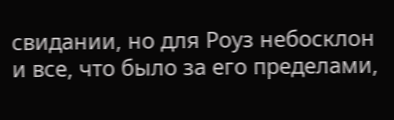свидании, но для Роуз небосклон и все, что было за его пределами,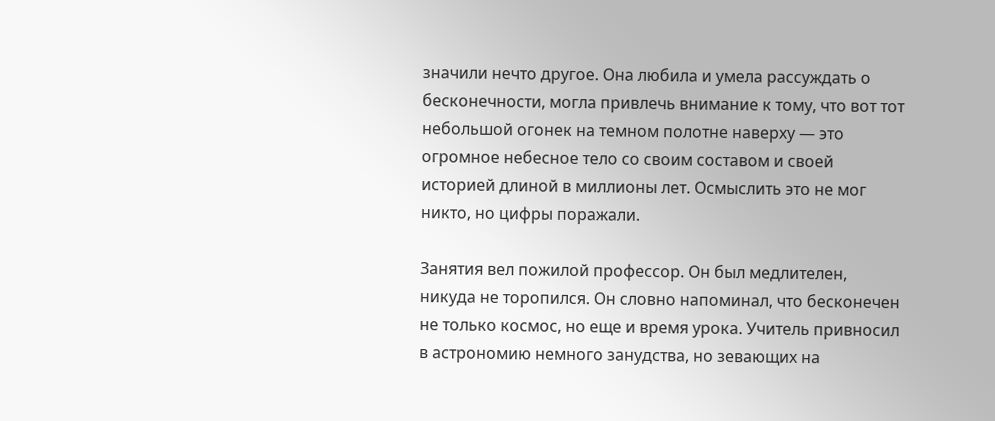значили нечто другое. Она любила и умела рассуждать о бесконечности, могла привлечь внимание к тому, что вот тот небольшой огонек на темном полотне наверху — это огромное небесное тело со своим составом и своей историей длиной в миллионы лет. Осмыслить это не мог никто, но цифры поражали.

Занятия вел пожилой профессор. Он был медлителен, никуда не торопился. Он словно напоминал, что бесконечен не только космос, но еще и время урока. Учитель привносил в астрономию немного занудства, но зевающих на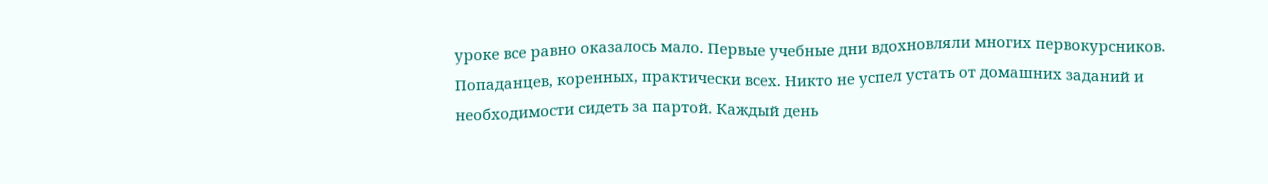уроке все равно оказалось мало. Первые учебные дни вдохновляли многих первокурсников. Попаданцев, коренных, практически всех. Никто не успел устать от домашних заданий и необходимости сидеть за партой. Каждый день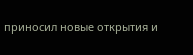приносил новые открытия и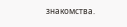знакомства.